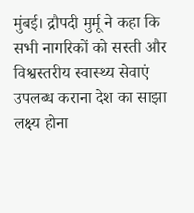मुंबई। द्रौपदी मुर्मू ने कहा कि सभी नागरिकों को सस्ती और विश्वस्तरीय स्वास्थ्य सेवाएं उपलब्ध कराना देश का साझा लक्ष्य होना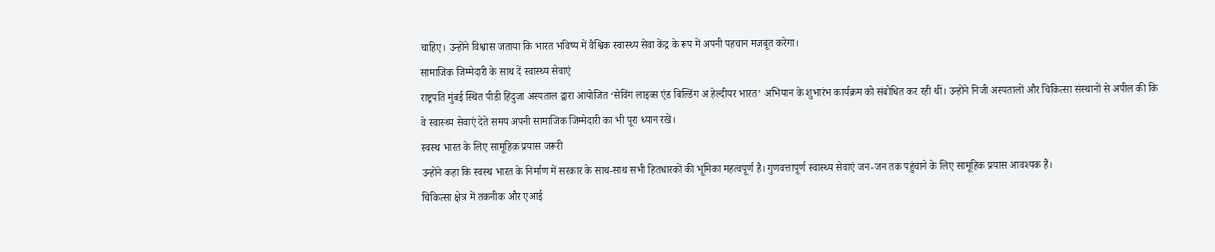चाहिए। उन्होंने विश्वास जताया कि भारत भविष्य में वैश्विक स्वास्थ्य सेवा केंद्र के रूप में अपनी पहचान मजबूत करेगा।
सामाजिक जिम्मेदारी के साथ दें स्वास्थ्य सेवाएं
राष्ट्रपति मुंबई स्थित पीडी हिंदुजा अस्पताल द्वारा आयोजित ‘सेविंग लाइव्स एंड बिल्डिंग अ हेल्दीयर भारत’ अभियान के शुभारंभ कार्यक्रम को संबोधित कर रही थीं। उन्होंने निजी अस्पतालों और चिकित्सा संस्थानों से अपील की कि वे स्वास्थ्य सेवाएं देते समय अपनी सामाजिक जिम्मेदारी का भी पूरा ध्यान रखें।
स्वस्थ भारत के लिए सामूहिक प्रयास जरूरी
उन्होंने कहा कि स्वस्थ भारत के निर्माण में सरकार के साथ-साथ सभी हितधारकों की भूमिका महत्वपूर्ण है। गुणवत्तापूर्ण स्वास्थ्य सेवाएं जन-जन तक पहुंचाने के लिए सामूहिक प्रयास आवश्यक हैं।
चिकित्सा क्षेत्र में तकनीक और एआई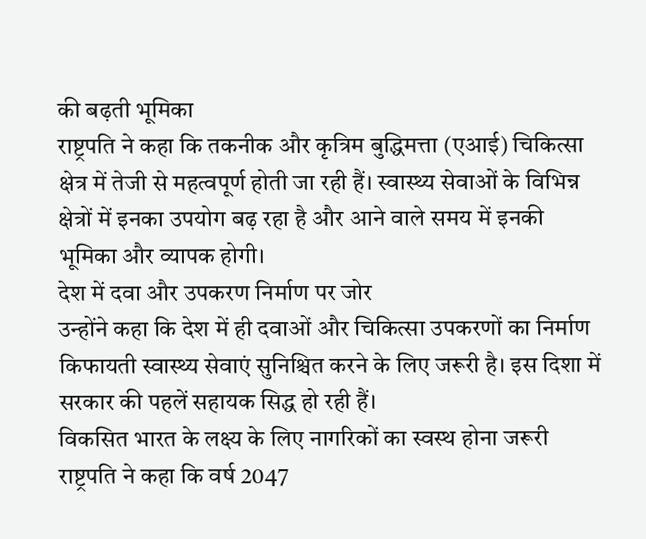की बढ़ती भूमिका
राष्ट्रपति ने कहा कि तकनीक और कृत्रिम बुद्धिमत्ता (एआई) चिकित्सा क्षेत्र में तेजी से महत्वपूर्ण होती जा रही हैं। स्वास्थ्य सेवाओं के विभिन्न क्षेत्रों में इनका उपयोग बढ़ रहा है और आने वाले समय में इनकी भूमिका और व्यापक होगी।
देश में दवा और उपकरण निर्माण पर जोर
उन्होंने कहा कि देश में ही दवाओं और चिकित्सा उपकरणों का निर्माण किफायती स्वास्थ्य सेवाएं सुनिश्चित करने के लिए जरूरी है। इस दिशा में सरकार की पहलें सहायक सिद्ध हो रही हैं।
विकसित भारत के लक्ष्य के लिए नागरिकों का स्वस्थ होना जरूरी
राष्ट्रपति ने कहा कि वर्ष 2047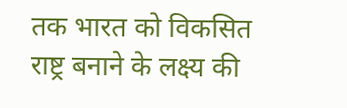तक भारत को विकसित राष्ट्र बनाने के लक्ष्य की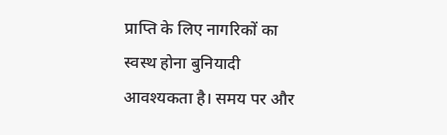प्राप्ति के लिए नागरिकों का स्वस्थ होना बुनियादी आवश्यकता है। समय पर और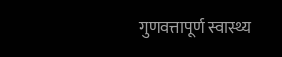गुणवत्तापूर्ण स्वास्थ्य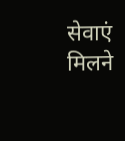सेवाएं मिलने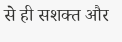से ही सशक्त और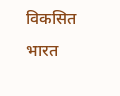विकसित भारत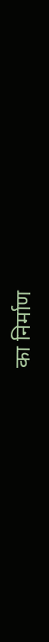का निर्माण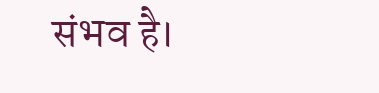संभव है।